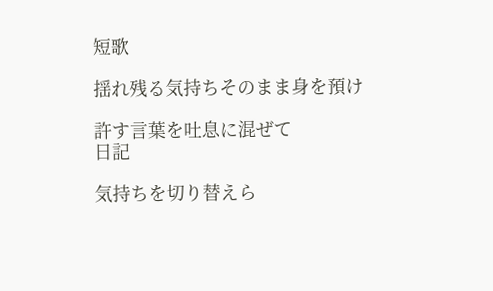短歌

揺れ残る気持ちそのまま身を預け

許す言葉を吐息に混ぜて
日記

気持ちを切り替えら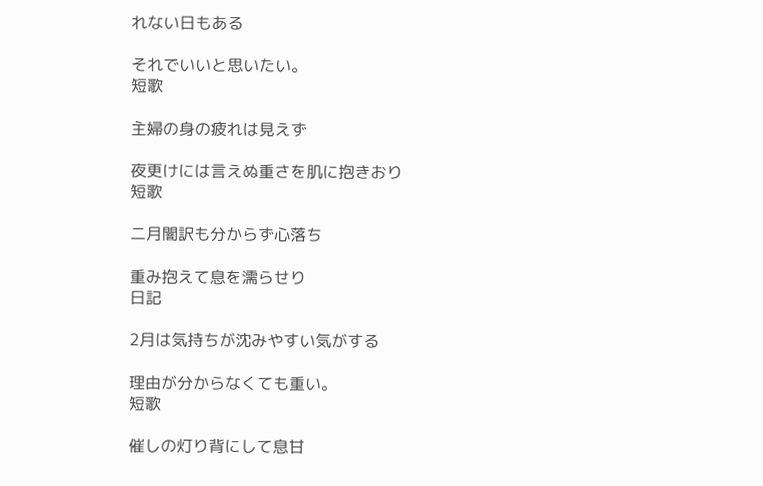れない日もある

それでいいと思いたい。
短歌

主婦の身の疲れは見えず

夜更けには言えぬ重さを肌に抱きおり
短歌

二月闇訳も分からず心落ち

重み抱えて息を濡らせり
日記

2月は気持ちが沈みやすい気がする

理由が分からなくても重い。
短歌

催しの灯り背にして息甘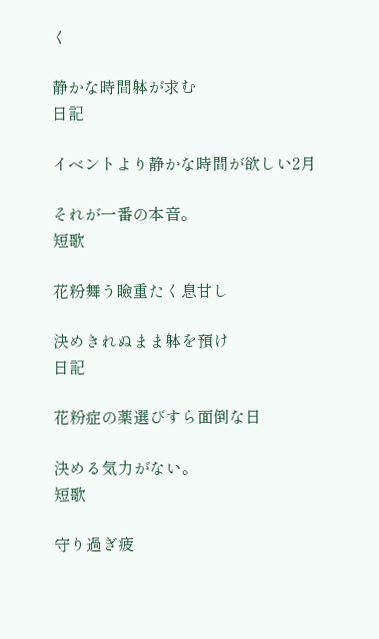く

静かな時間躰が求む
日記

イベントより静かな時間が欲しい2月

それが一番の本音。
短歌

花粉舞う瞼重たく息甘し

決めきれぬまま躰を預け
日記

花粉症の薬選びすら面倒な日

決める気力がない。
短歌

守り過ぎ疲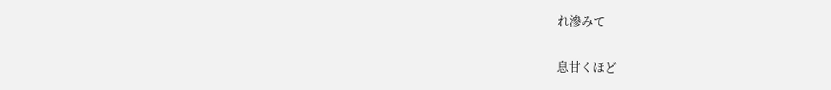れ滲みて

息甘くほど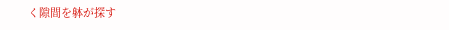く隙間を躰が探す